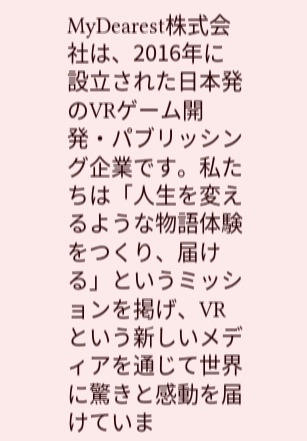MyDearest株式会社は、2016年に設立された日本発のVRゲーム開発・パブリッシング企業です。私たちは「人生を変えるような物語体験をつくり、届ける」というミッションを掲げ、VRという新しいメディアを通じて世界に驚きと感動を届けていま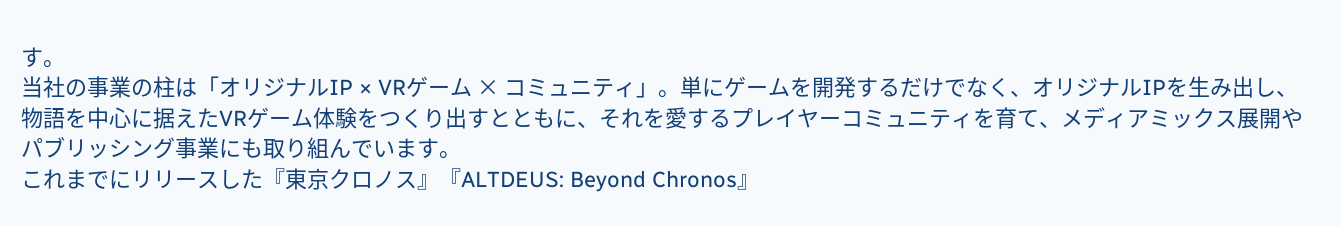す。
当社の事業の柱は「オリジナルIP × VRゲーム × コミュニティ」。単にゲームを開発するだけでなく、オリジナルIPを生み出し、物語を中心に据えたVRゲーム体験をつくり出すとともに、それを愛するプレイヤーコミュニティを育て、メディアミックス展開やパブリッシング事業にも取り組んでいます。
これまでにリリースした『東京クロノス』『ALTDEUS: Beyond Chronos』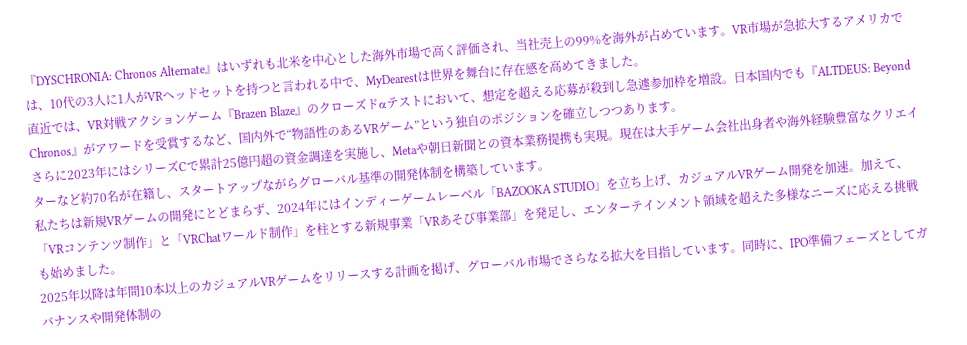『DYSCHRONIA: Chronos Alternate』はいずれも北米を中心とした海外市場で高く評価され、当社売上の99%を海外が占めています。VR市場が急拡大するアメリカでは、10代の3人に1人がVRヘッドセットを持つと言われる中で、MyDearestは世界を舞台に存在感を高めてきました。
直近では、VR対戦アクションゲーム『Brazen Blaze』のクローズドαテストにおいて、想定を超える応募が殺到し急遽参加枠を増設。日本国内でも『ALTDEUS: Beyond Chronos』がアワードを受賞するなど、国内外で“物語性のあるVRゲーム”という独自のポジションを確立しつつあります。
さらに2023年にはシリーズCで累計25億円超の資金調達を実施し、Metaや朝日新聞との資本業務提携も実現。現在は大手ゲーム会社出身者や海外経験豊富なクリエイターなど約70名が在籍し、スタートアップながらグローバル基準の開発体制を構築しています。
私たちは新規VRゲームの開発にとどまらず、2024年にはインディーゲームレーベル「BAZOOKA STUDIO」を立ち上げ、カジュアルVRゲーム開発を加速。加えて、「VRコンテンツ制作」と「VRChatワールド制作」を柱とする新規事業「VRあそび事業部」を発足し、エンターテインメント領域を超えた多様なニーズに応える挑戦も始めました。
2025年以降は年間10本以上のカジュアルVRゲームをリリースする計画を掲げ、グローバル市場でさらなる拡大を目指しています。同時に、IPO準備フェーズとしてガバナンスや開発体制の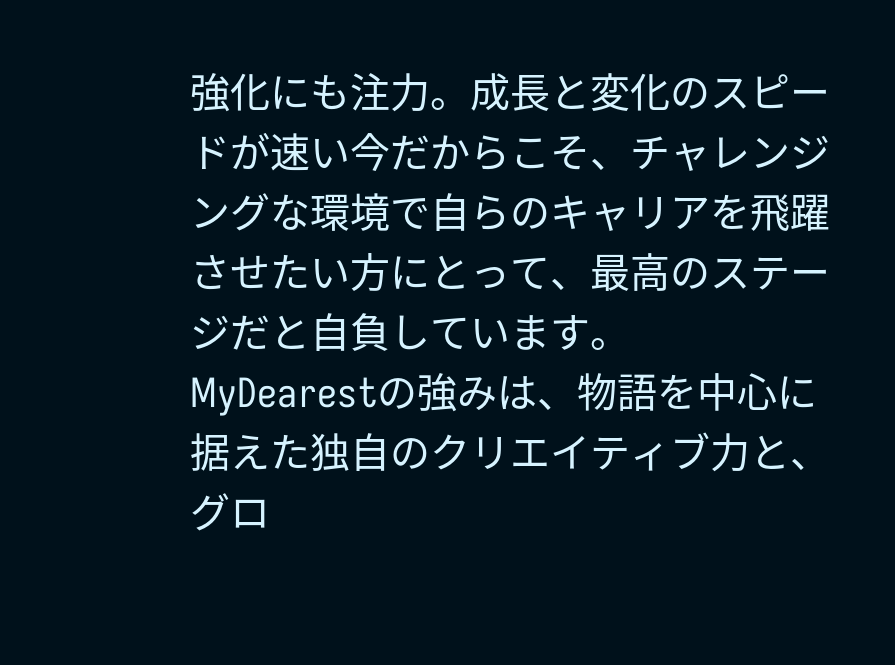強化にも注力。成長と変化のスピードが速い今だからこそ、チャレンジングな環境で自らのキャリアを飛躍させたい方にとって、最高のステージだと自負しています。
MyDearestの強みは、物語を中心に据えた独自のクリエイティブ力と、グロ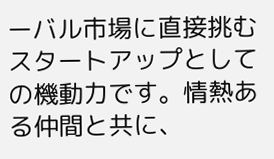ーバル市場に直接挑むスタートアップとしての機動力です。情熱ある仲間と共に、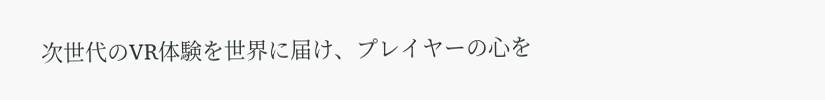次世代のVR体験を世界に届け、プレイヤーの心を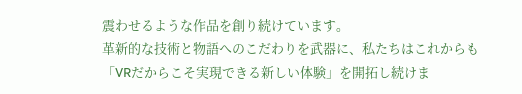震わせるような作品を創り続けています。
革新的な技術と物語へのこだわりを武器に、私たちはこれからも「VRだからこそ実現できる新しい体験」を開拓し続けま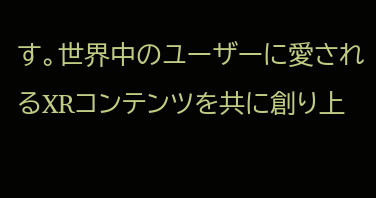す。世界中のユーザーに愛されるXRコンテンツを共に創り上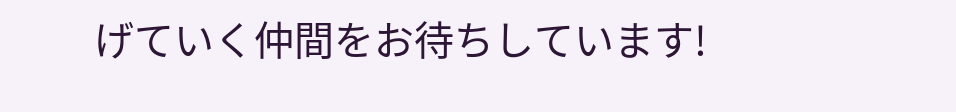げていく仲間をお待ちしています!